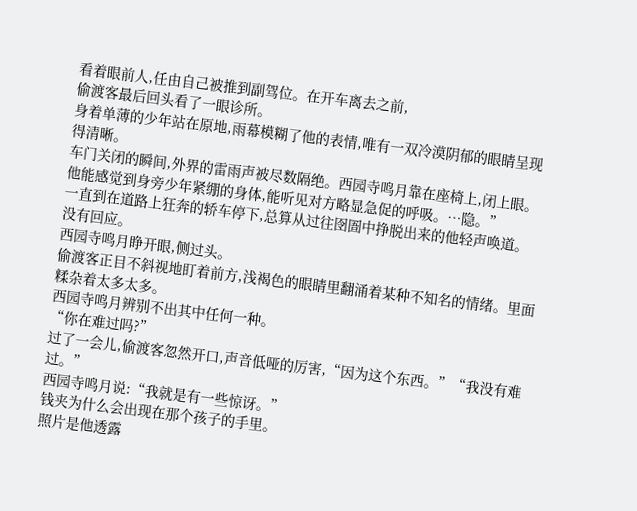看着眼前人,任由自己被推到副驾位。在开车离去之前,
偷渡客最后回头看了一眼诊所。
身着单薄的少年站在原地,雨幕模糊了他的表情,唯有一双冷漠阴郁的眼睛呈现得清晰。
车门关闭的瞬间,外界的雷雨声被尽数隔绝。西园寺鸣月靠在座椅上,闭上眼。
他能感觉到身旁少年紧绷的身体,能听见对方略显急促的呼吸。…隐。”
一直到在道路上狂奔的轿车停下,总算从过往囹圄中挣脱出来的他轻声唤道。
没有回应。
西园寺鸣月睁开眼,侧过头。
偷渡客正目不斜视地盯着前方,浅褐色的眼睛里翻涌着某种不知名的情绪。里面糅杂着太多太多。
西园寺鸣月辨别不出其中任何一种。
“你在难过吗?”
过了一会儿,偷渡客忽然开口,声音低哑的厉害,“因为这个东西。”“我没有难过。”
西园寺鸣月说:“我就是有一些惊讶。”
钱夹为什么会出现在那个孩子的手里。
照片是他透露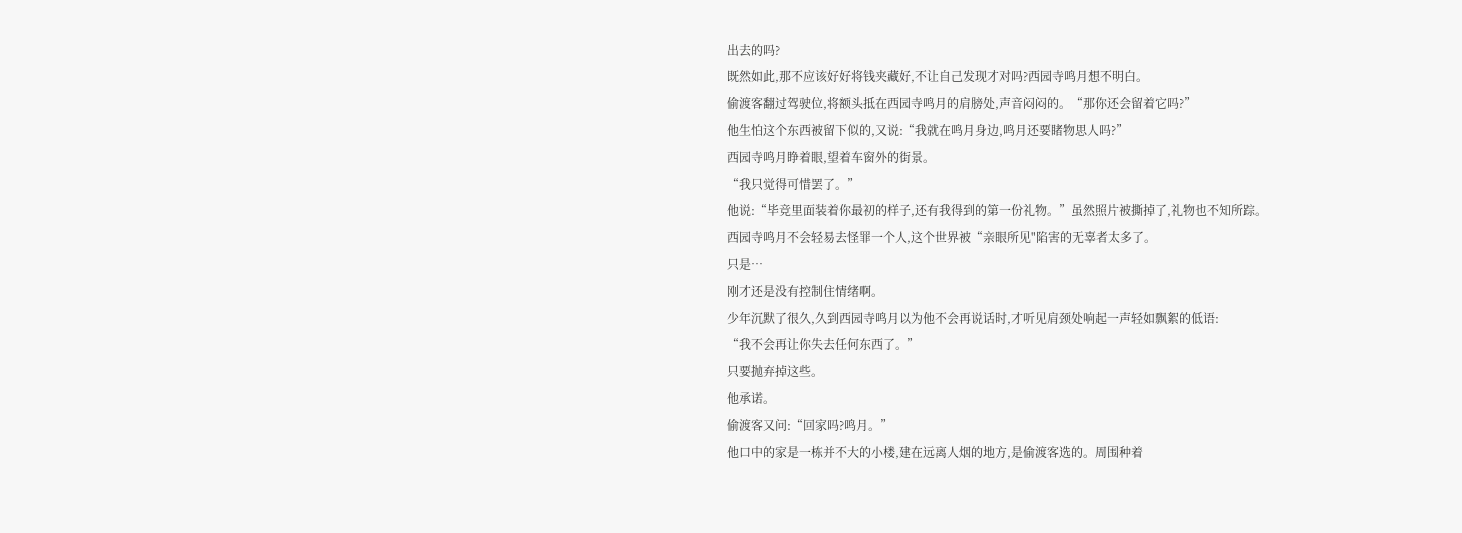出去的吗?
既然如此,那不应该好好将钱夹藏好,不让自己发现才对吗?西园寺鸣月想不明白。
偷渡客翻过驾驶位,将额头抵在西园寺鸣月的肩膀处,声音闷闷的。“那你还会留着它吗?”
他生怕这个东西被留下似的,又说:“我就在鸣月身边,鸣月还要睹物思人吗?”
西园寺鸣月睁着眼,望着车窗外的街景。
“我只觉得可惜罢了。”
他说:“毕竞里面装着你最初的样子,还有我得到的第一份礼物。”虽然照片被撕掉了,礼物也不知所踪。
西园寺鸣月不会轻易去怪罪一个人,这个世界被“亲眼所见"陷害的无辜者太多了。
只是…
刚才还是没有控制住情绪啊。
少年沉默了很久,久到西园寺鸣月以为他不会再说话时,才听见肩颈处响起一声轻如飘絮的低语:
“我不会再让你失去任何东西了。”
只要抛弃掉这些。
他承诺。
偷渡客又问:“回家吗?鸣月。”
他口中的家是一栋并不大的小楼,建在远离人烟的地方,是偷渡客选的。周围种着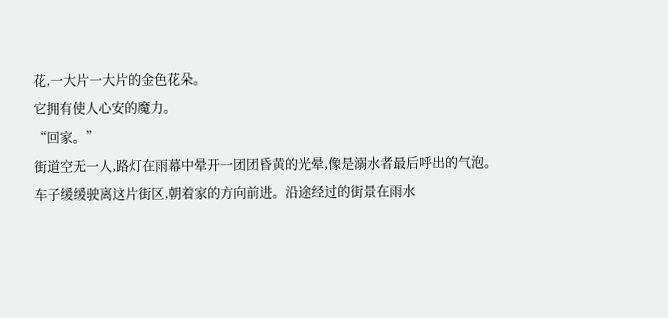花,一大片一大片的金色花朵。
它拥有使人心安的魔力。
“回家。”
街道空无一人,路灯在雨幕中晕开一团团昏黄的光晕,像是溺水者最后呼出的气泡。
车子缓缓驶离这片街区,朝着家的方向前进。沿途经过的街景在雨水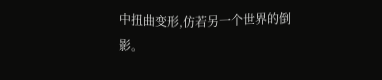中扭曲变形,仿若另一个世界的倒影。